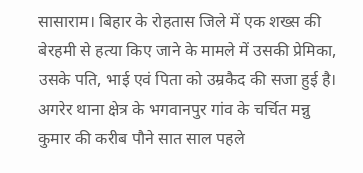सासाराम। बिहार के रोहतास जिले में एक शख्स की बेरहमी से हत्या किए जाने के मामले में उसकी प्रेमिका, उसके पति, भाई एवं पिता को उम्रकैद की सजा हुई है। अगरेर थाना क्षेत्र के भगवानपुर गांव के चर्चित मन्नु कुमार की करीब पौने सात साल पहले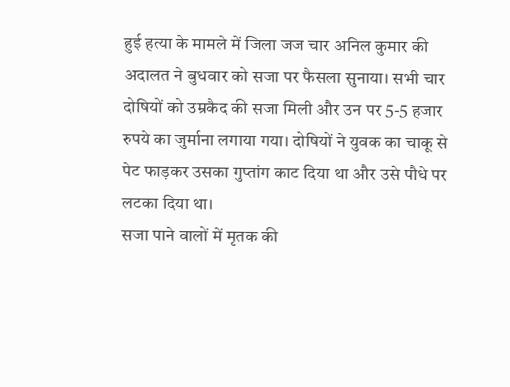हुई हत्या के मामले में जिला जज चार अनिल कुमार की अदालत ने बुधवार को सजा पर फैसला सुनाया। सभी चार दोषियों को उम्रकैद की सजा मिली और उन पर 5-5 हजार रुपये का जुर्माना लगाया गया। दोषियों ने युवक का चाकू से पेट फाड़कर उसका गुप्तांग काट दिया था और उसे पौधे पर लटका दिया था।
सजा पाने वालों में मृतक की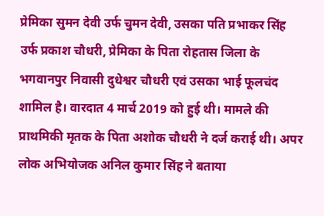प्रेमिका सुमन देवी उर्फ चुमन देवी, उसका पति प्रभाकर सिंह उर्फ प्रकाश चौधरी, प्रेमिका के पिता रोहतास जिला के भगवानपुर निवासी दुधेश्वर चौधरी एवं उसका भाई फूलचंद शामिल है। वारदात 4 मार्च 2019 को हुई थी। मामले की प्राथमिकी मृतक के पिता अशोक चौधरी ने दर्ज कराई थी। अपर लोक अभियोजक अनिल कुमार सिंह ने बताया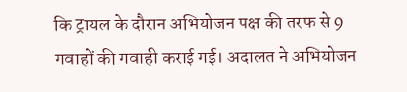कि ट्रायल के दौरान अभियोजन पक्ष की तरफ से 9 गवाहों की गवाही कराई गई। अदालत ने अभियोजन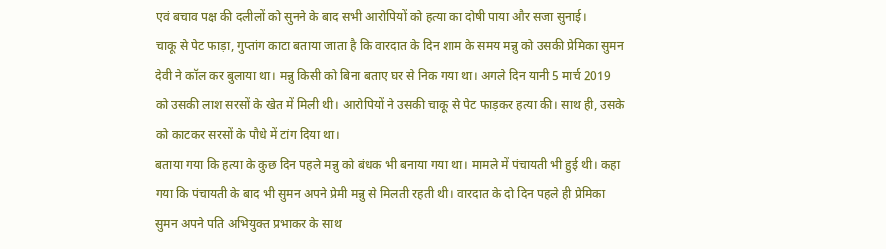एवं बचाव पक्ष की दलीलों को सुनने के बाद सभी आरोपियों को हत्या का दोषी पाया और सजा सुनाई।
चाकू से पेट फाड़ा, गुप्तांग काटा बताया जाता है कि वारदात के दिन शाम के समय मन्नु को उसकी प्रेमिका सुमन देवी ने कॉल कर बुलाया था। मन्नु किसी को बिना बताए घर से निक गया था। अगले दिन यानी 5 मार्च 2019 को उसकी लाश सरसों के खेत में मिली थी। आरोपियों ने उसकी चाकू से पेट फाड़कर हत्या की। साथ ही, उसके को काटकर सरसों के पौधे में टांग दिया था।
बताया गया कि हत्या के कुछ दिन पहले मन्नु को बंधक भी बनाया गया था। मामले में पंचायती भी हुई थी। कहा गया कि पंचायती के बाद भी सुमन अपने प्रेमी मन्नु से मिलती रहती थी। वारदात के दो दिन पहले ही प्रेमिका सुमन अपने पति अभियुक्त प्रभाकर के साथ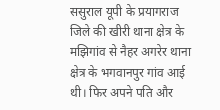ससुराल यूपी के प्रयागराज जिले की खीरी थाना क्षेत्र के मझिगांव से नैहर अगरेर थाना क्षेत्र के भगवानपुर गांव आई थी। फिर अपने पति और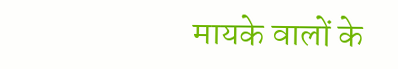मायके वालों के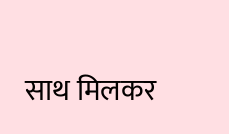साथ मिलकर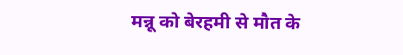मन्नू को बेरहमी से मौत के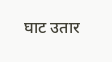घाट उतार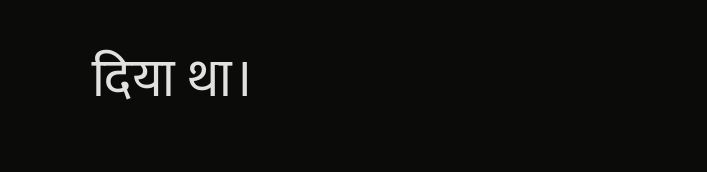दिया था।